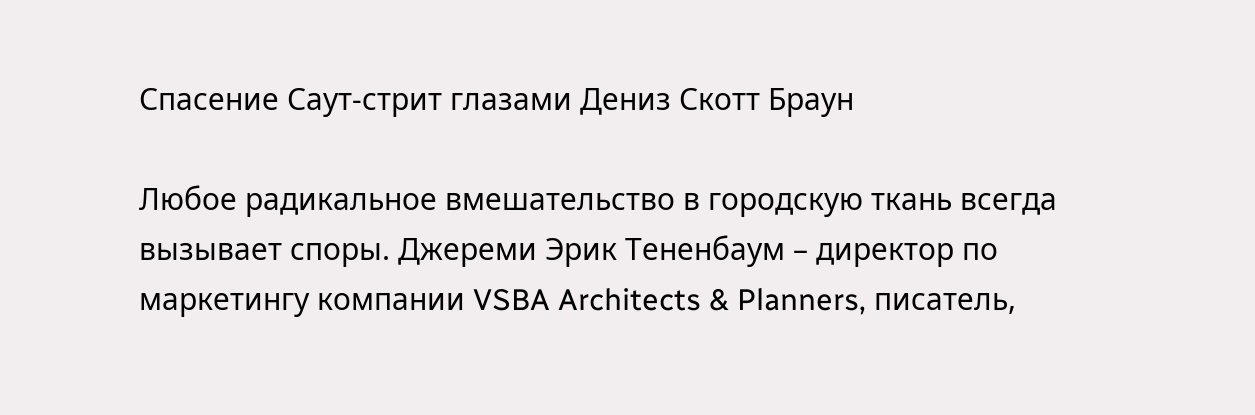Спасение Саут-стрит глазами Дениз Скотт Браун

Любое радикальное вмешательство в городскую ткань всегда вызывает споры. Джереми Эрик Тененбаум – директор по маркетингу компании VSBA Architects & Planners, писатель,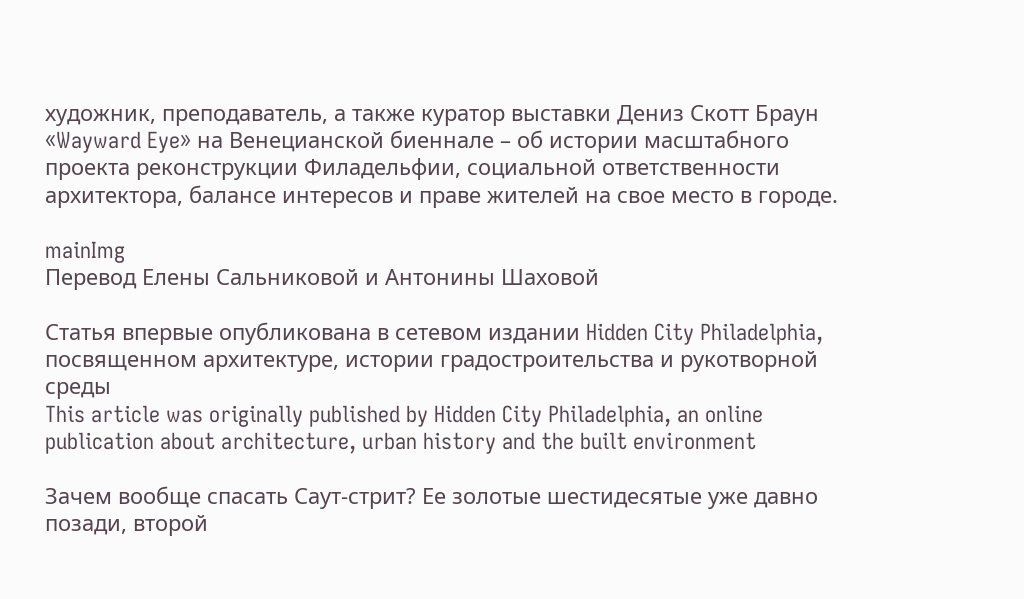художник, преподаватель, а также куратор выставки Дениз Скотт Браун «Wayward Eye» на Венецианской биеннале – об истории масштабного проекта реконструкции Филадельфии, социальной ответственности архитектора, балансе интересов и праве жителей на свое место в городе.

mainImg
Перевод Елены Сальниковой и Антонины Шаховой

Статья впервые опубликована в сетевом издании Hidden City Philadelphia, посвященном архитектуре, истории градостроительства и рукотворной среды
This article was originally published by Hidden City Philadelphia, an online publication about architecture, urban history and the built environment

Зачем вообще спасать Саут-стрит? Ее золотые шестидесятые уже давно позади, второй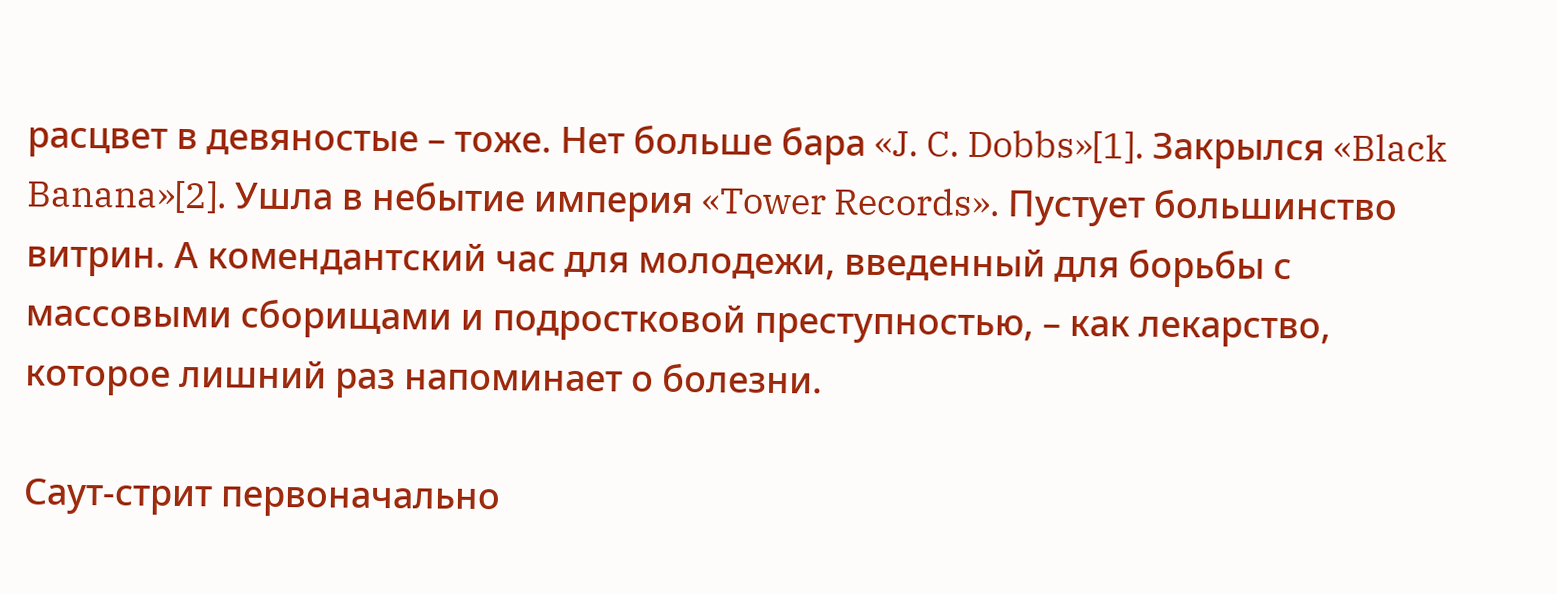расцвет в девяностые – тоже. Нет больше бара «J. C. Dobbs»[1]. Закрылся «Black Banana»[2]. Ушла в небытие империя «Tower Records». Пустует большинство витрин. А комендантский час для молодежи, введенный для борьбы с массовыми сборищами и подростковой преступностью, – как лекарство, которое лишний раз напоминает о болезни.

Саут-стрит первоначально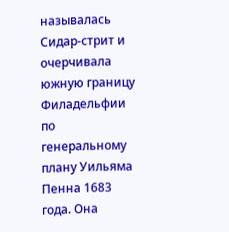называлась Сидар-стрит и очерчивала южную границу Филадельфии по генеральному плану Уильяма Пенна 1683 года. Она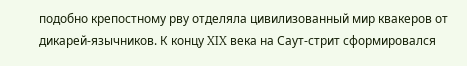подобно крепостному рву отделяла цивилизованный мир квакеров от дикарей-язычников. К концу XIX века на Саут-стрит сформировался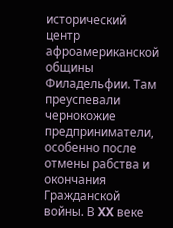исторический центр афроамериканской общины Филадельфии. Там преуспевали чернокожие предприниматели, особенно после отмены рабства и окончания Гражданской войны. В XX веке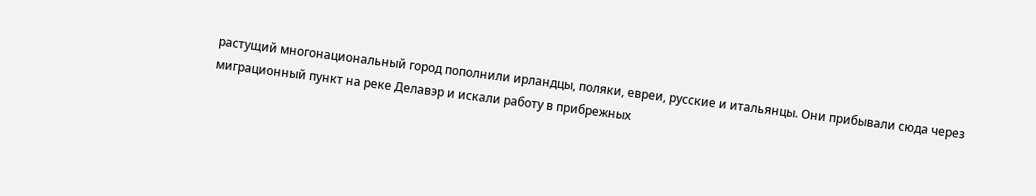растущий многонациональный город пополнили ирландцы, поляки, евреи, русские и итальянцы. Они прибывали сюда через миграционный пункт на реке Делавэр и искали работу в прибрежных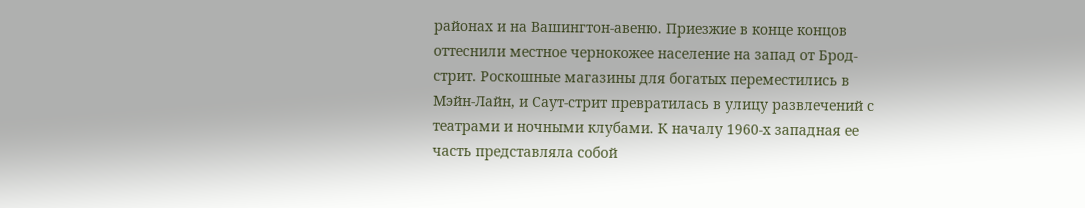районах и на Вашингтон-авеню. Приезжие в конце концов оттеснили местное чернокожее население на запад от Брод-стрит. Роскошные магазины для богатых переместились в Мэйн-Лайн, и Саут-стрит превратилась в улицу развлечений с театрами и ночными клубами. К началу 1960-х западная ее часть представляла собой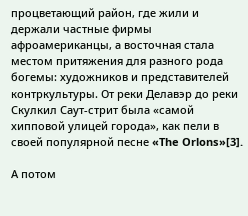процветающий район, где жили и держали частные фирмы афроамериканцы, а восточная стала местом притяжения для разного рода богемы: художников и представителей контркультуры. От реки Делавэр до реки Скулкил Саут-стрит была «самой хипповой улицей города», как пели в своей популярной песне «The Orlons»[3].

А потом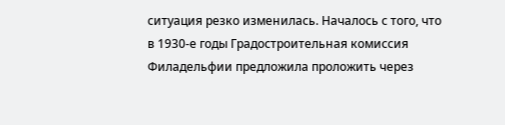ситуация резко изменилась. Началось с того, что в 1930-е годы Градостроительная комиссия Филадельфии предложила проложить через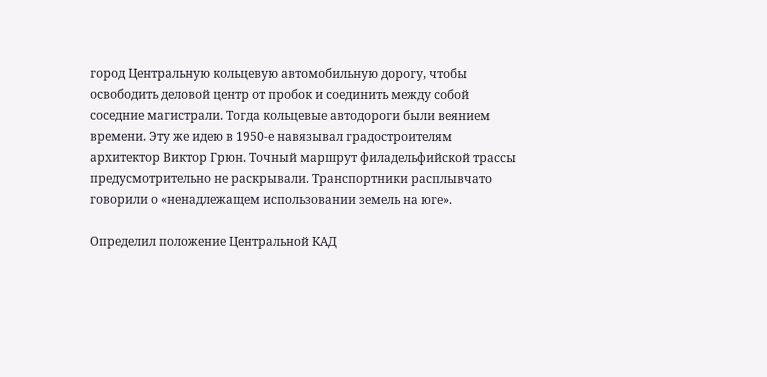город Центральную кольцевую автомобильную дорогу, чтобы освободить деловой центр от пробок и соединить между собой соседние магистрали. Тогда кольцевые автодороги были веянием времени. Эту же идею в 1950-е навязывал градостроителям архитектор Виктор Грюн. Точный маршрут филадельфийской трассы предусмотрительно не раскрывали. Транспортники расплывчато говорили о «ненадлежащем использовании земель на юге».

Определил положение Центральной КАД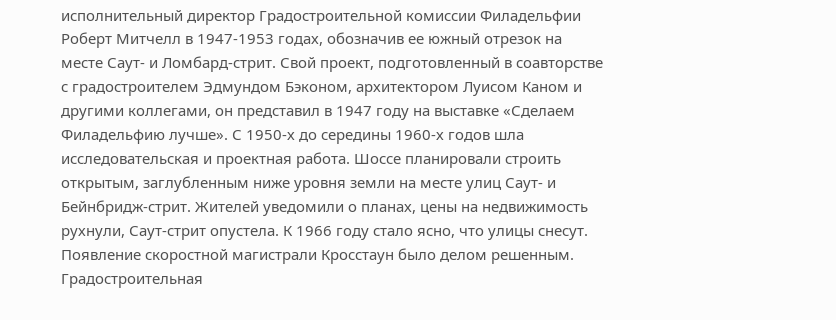исполнительный директор Градостроительной комиссии Филадельфии Роберт Митчелл в 1947-1953 годах, обозначив ее южный отрезок на месте Саут- и Ломбард-стрит. Свой проект, подготовленный в соавторстве с градостроителем Эдмундом Бэконом, архитектором Луисом Каном и другими коллегами, он представил в 1947 году на выставке «Сделаем Филадельфию лучше». С 1950-х до середины 1960-х годов шла исследовательская и проектная работа. Шоссе планировали строить открытым, заглубленным ниже уровня земли на месте улиц Саут- и Бейнбридж-стрит. Жителей уведомили о планах, цены на недвижимость рухнули, Саут-стрит опустела. К 1966 году стало ясно, что улицы снесут. Появление скоростной магистрали Кросстаун было делом решенным.
Градостроительная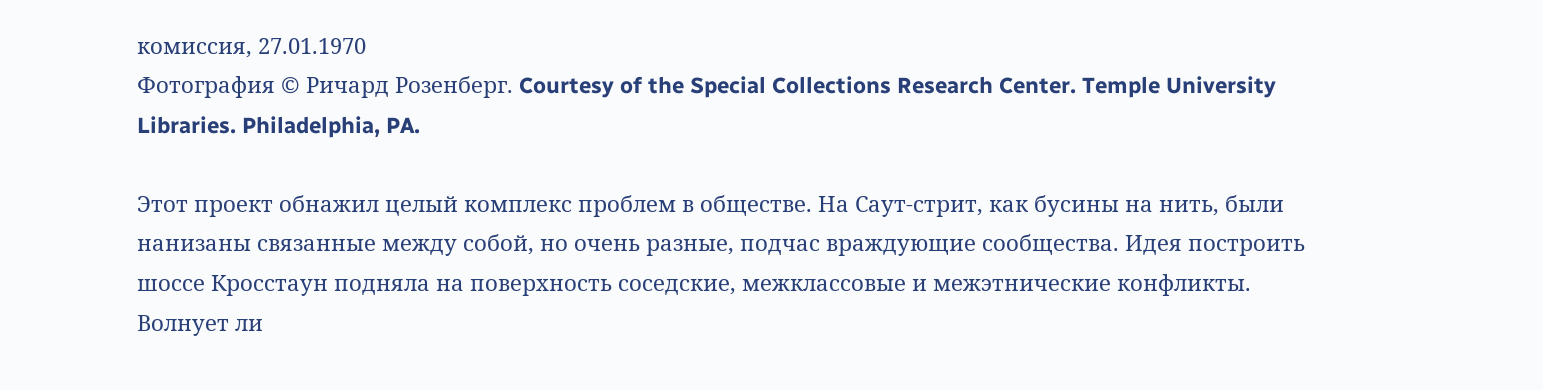комиссия, 27.01.1970
Фотография © Ричард Розенберг. Courtesy of the Special Collections Research Center. Temple University Libraries. Philadelphia, PA.

Этот проект обнажил целый комплекс проблем в обществе. На Саут-стрит, как бусины на нить, были нанизаны связанные между собой, но очень разные, подчас враждующие сообщества. Идея построить шоссе Кросстаун подняла на поверхность соседские, межклассовые и межэтнические конфликты. Волнует ли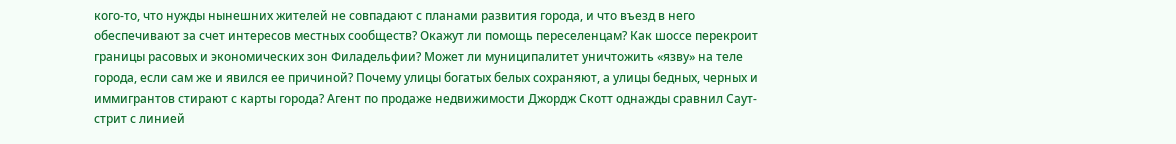кого-то, что нужды нынешних жителей не совпадают с планами развития города, и что въезд в него обеспечивают за счет интересов местных сообществ? Окажут ли помощь переселенцам? Как шоссе перекроит границы расовых и экономических зон Филадельфии? Может ли муниципалитет уничтожить «язву» на теле города, если сам же и явился ее причиной? Почему улицы богатых белых сохраняют, а улицы бедных, черных и иммигрантов стирают с карты города? Агент по продаже недвижимости Джордж Скотт однажды сравнил Саут-стрит с линией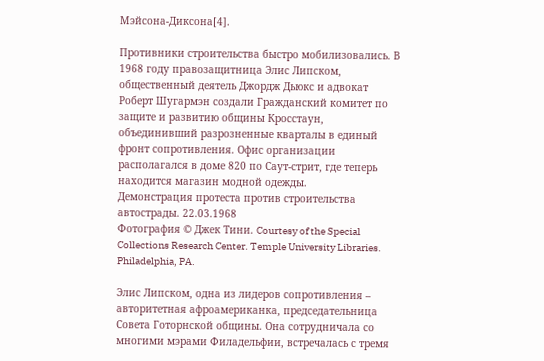Мэйсона-Диксона[4].

Противники строительства быстро мобилизовались. В 1968 году правозащитница Элис Липском, общественный деятель Джордж Дьюкс и адвокат Роберт Шугармэн создали Гражданский комитет по защите и развитию общины Кросстаун, объединивший разрозненные кварталы в единый фронт сопротивления. Офис организации располагался в доме 820 по Саут-стрит, где теперь находится магазин модной одежды.
Демонстрация протеста против строительства автострады. 22.03.1968
Фотография © Джек Тини. Courtesy of the Special Collections Research Center. Temple University Libraries. Philadelphia, PA.

Элис Липском, одна из лидеров сопротивления – авторитетная афроамериканка, председательница Совета Готорнской общины. Она сотрудничала со многими мэрами Филадельфии, встречалась с тремя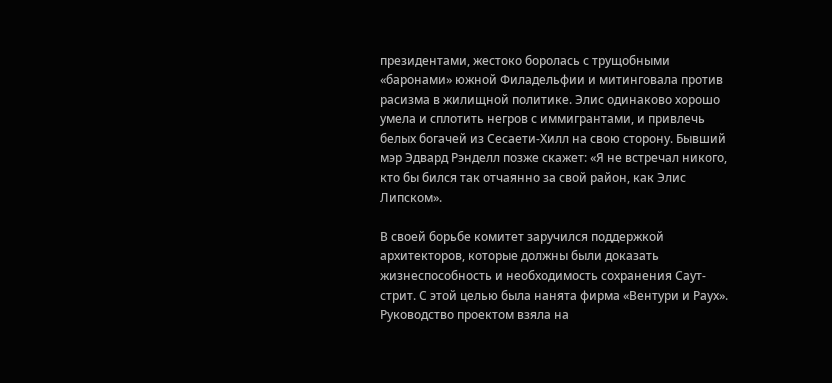президентами, жестоко боролась с трущобными «баронами» южной Филадельфии и митинговала против расизма в жилищной политике. Элис одинаково хорошо умела и сплотить негров с иммигрантами, и привлечь белых богачей из Сесаети-Хилл на свою сторону. Бывший мэр Эдвард Рэнделл позже скажет: «Я не встречал никого, кто бы бился так отчаянно за свой район, как Элис Липском».

В своей борьбе комитет заручился поддержкой архитекторов, которые должны были доказать жизнеспособность и необходимость сохранения Саут-стрит. С этой целью была нанята фирма «Вентури и Раух». Руководство проектом взяла на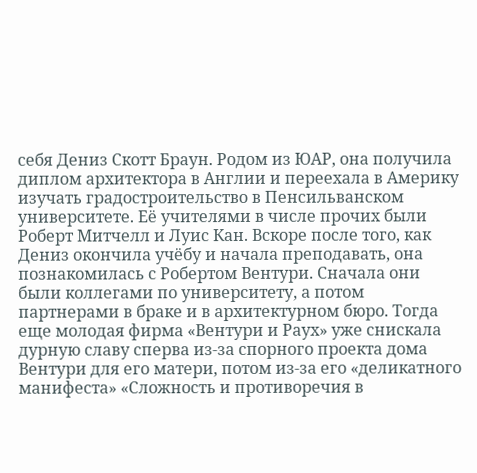себя Дениз Скотт Браун. Родом из ЮАР, она получила диплом архитектора в Англии и переехала в Америку изучать градостроительство в Пенсильванском университете. Её учителями в числе прочих были Роберт Митчелл и Луис Кан. Вскоре после того, как Дениз окончила учёбу и начала преподавать, она познакомилась с Робертом Вентури. Сначала они были коллегами по университету, а потом партнерами в браке и в архитектурном бюро. Тогда еще молодая фирма «Вентури и Раух» уже снискала дурную славу сперва из-за спорного проекта дома Вентури для его матери, потом из-за его «деликатного манифеста» «Сложность и противоречия в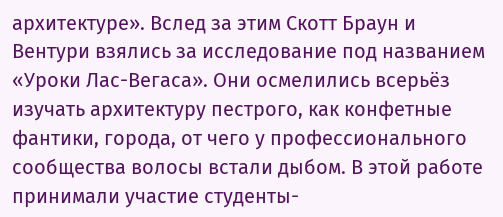архитектуре». Вслед за этим Скотт Браун и Вентури взялись за исследование под названием «Уроки Лас-Вегаса». Они осмелились всерьёз изучать архитектуру пестрого, как конфетные фантики, города, от чего у профессионального сообщества волосы встали дыбом. В этой работе принимали участие студенты-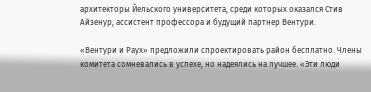архитекторы Йельского университета, среди которых оказался Стив Айзенур, ассистент профессора и будущий партнер Вентури.

«Вентури и Раух» предложили спроектировать район бесплатно. Члены комитета сомневались в успехе, но надеялись на лучшее. «Эти люди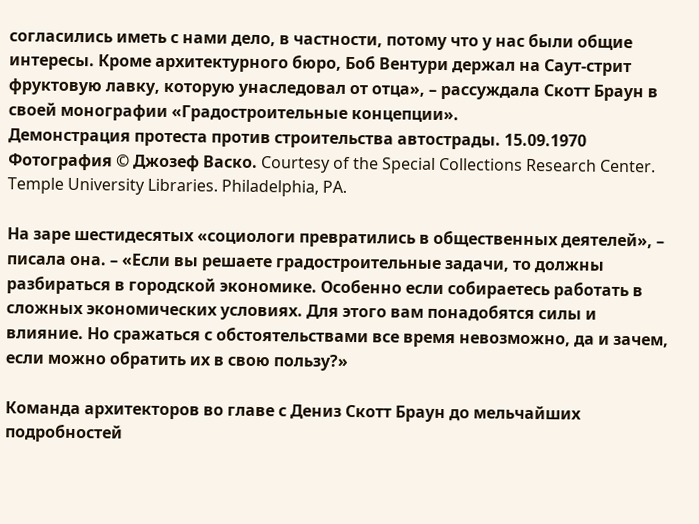согласились иметь с нами дело, в частности, потому что у нас были общие интересы. Кроме архитектурного бюро, Боб Вентури держал на Саут-стрит фруктовую лавку, которую унаследовал от отца», – рассуждала Скотт Браун в своей монографии «Градостроительные концепции».
Демонстрация протеста против строительства автострады. 15.09.1970
Фотография © Джозеф Васко. Courtesy of the Special Collections Research Center. Temple University Libraries. Philadelphia, PA.

На заре шестидесятых «социологи превратились в общественных деятелей», – писала она. – «Если вы решаете градостроительные задачи, то должны разбираться в городской экономике. Особенно если собираетесь работать в сложных экономических условиях. Для этого вам понадобятся силы и влияние. Но сражаться с обстоятельствами все время невозможно, да и зачем, если можно обратить их в свою пользу?»

Команда архитекторов во главе с Дениз Скотт Браун до мельчайших подробностей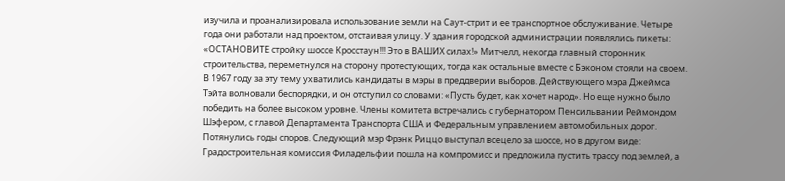изучила и проанализировала использование земли на Саут-стрит и ее транспортное обслуживание. Четыре года они работали над проектом, отстаивая улицу. У здания городской администрации появлялись пикеты: «ОСТАНОВИТЕ стройку шоссе Кросстаун!!! Это в ВАШИХ силах!» Митчелл, некогда главный сторонник строительства, переметнулся на сторону протестующих, тогда как остальные вместе с Бэконом стояли на своем. В 1967 году за эту тему ухватились кандидаты в мэры в преддверии выборов. Действующего мэра Джеймса Тэйта волновали беспорядки, и он отступил со словами: «Пусть будет, как хочет народ». Но еще нужно было победить на более высоком уровне. Члены комитета встречались с губернатором Пенсильвании Реймондом Шэфером, с главой Департамента Транспорта США и Федеральным управлением автомобильных дорог. Потянулись годы споров. Следующий мэр Фрэнк Риццо выступал всецело за шоссе, но в другом виде: Градостроительная комиссия Филадельфии пошла на компромисс и предложила пустить трассу под землей, а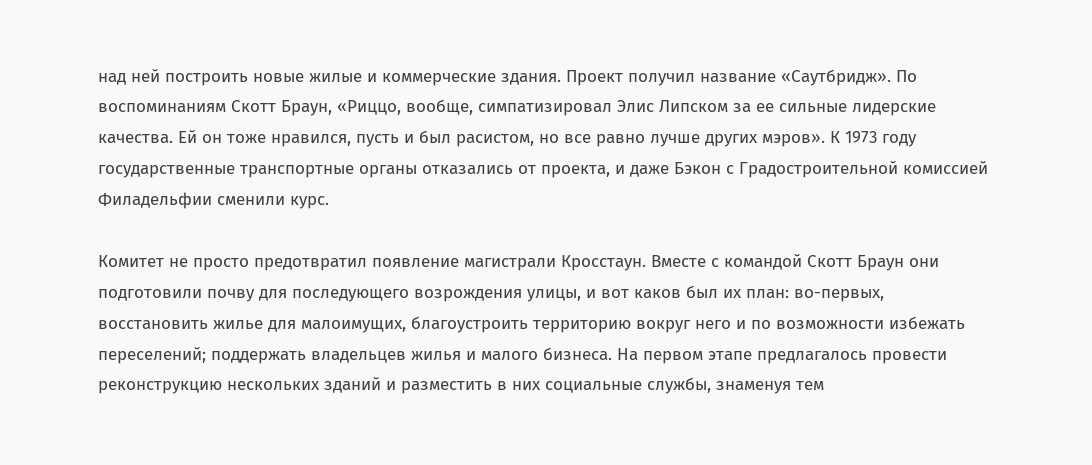над ней построить новые жилые и коммерческие здания. Проект получил название «Саутбридж». По воспоминаниям Скотт Браун, «Риццо, вообще, симпатизировал Элис Липском за ее сильные лидерские качества. Ей он тоже нравился, пусть и был расистом, но все равно лучше других мэров». К 1973 году государственные транспортные органы отказались от проекта, и даже Бэкон с Градостроительной комиссией Филадельфии сменили курс.

Комитет не просто предотвратил появление магистрали Кросстаун. Вместе с командой Скотт Браун они подготовили почву для последующего возрождения улицы, и вот каков был их план: во-первых, восстановить жилье для малоимущих, благоустроить территорию вокруг него и по возможности избежать переселений; поддержать владельцев жилья и малого бизнеса. На первом этапе предлагалось провести реконструкцию нескольких зданий и разместить в них социальные службы, знаменуя тем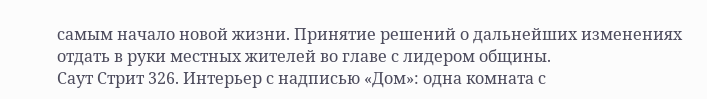самым начало новой жизни. Принятие решений о дальнейших изменениях отдать в руки местных жителей во главе с лидером общины.
Саут Стрит 326. Интерьер с надписью «Дом»: одна комната с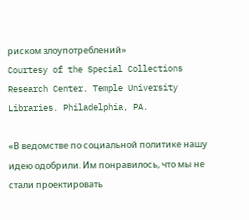риском злоупотреблений»
Courtesy of the Special Collections Research Center. Temple University Libraries. Philadelphia, PA.

«В ведомстве по социальной политике нашу идею одобрили. Им понравилось, что мы не стали проектировать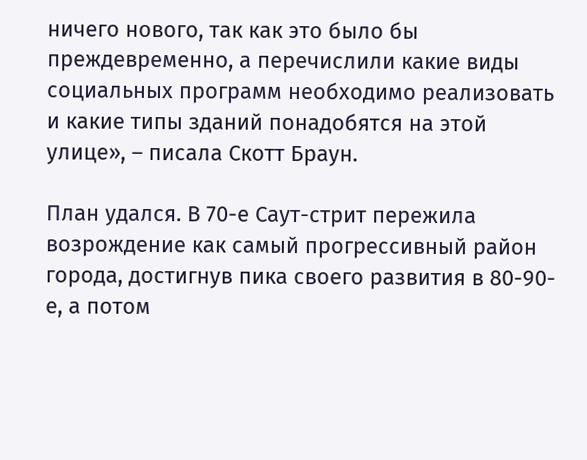ничего нового, так как это было бы преждевременно, а перечислили какие виды социальных программ необходимо реализовать и какие типы зданий понадобятся на этой улице», – писала Скотт Браун.

План удался. В 70-е Саут-стрит пережила возрождение как самый прогрессивный район города, достигнув пика своего развития в 80-90-е, а потом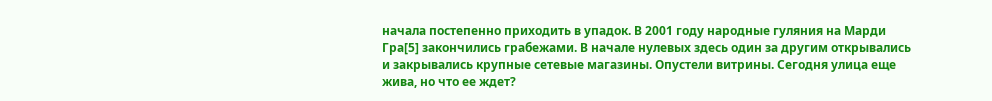начала постепенно приходить в упадок. В 2001 году народные гуляния на Марди Гра[5] закончились грабежами. В начале нулевых здесь один за другим открывались и закрывались крупные сетевые магазины. Опустели витрины. Сегодня улица еще жива, но что ее ждет?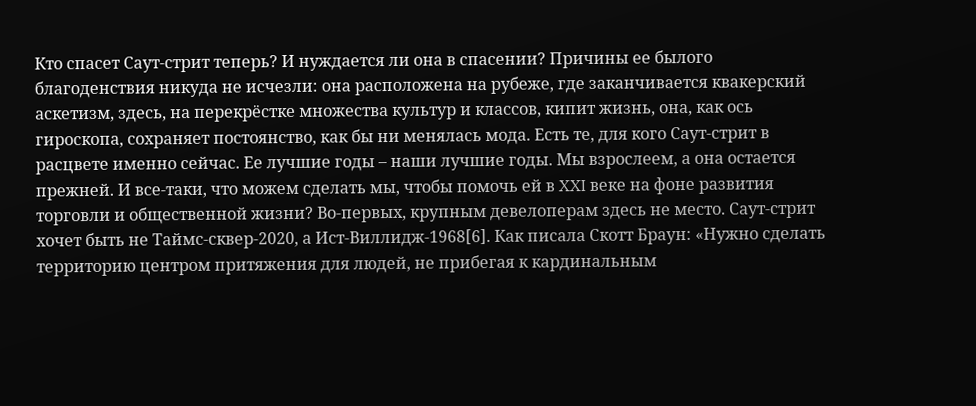Кто спасет Саут-стрит теперь? И нуждается ли она в спасении? Причины ее былого благоденствия никуда не исчезли: она расположена на рубеже, где заканчивается квакерский аскетизм, здесь, на перекрёстке множества культур и классов, кипит жизнь, она, как ось гироскопа, сохраняет постоянство, как бы ни менялась мода. Есть те, для кого Саут-стрит в расцвете именно сейчас. Ее лучшие годы – наши лучшие годы. Мы взрослеем, а она остается прежней. И все-таки, что можем сделать мы, чтобы помочь ей в XXI веке на фоне развития торговли и общественной жизни? Во-первых, крупным девелоперам здесь не место. Саут-стрит хочет быть не Таймс-сквер-2020, а Ист-Виллидж-1968[6]. Как писала Скотт Браун: «Нужно сделать территорию центром притяжения для людей, не прибегая к кардинальным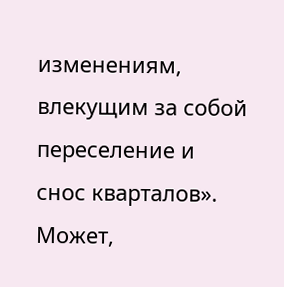изменениям, влекущим за собой переселение и снос кварталов». Может,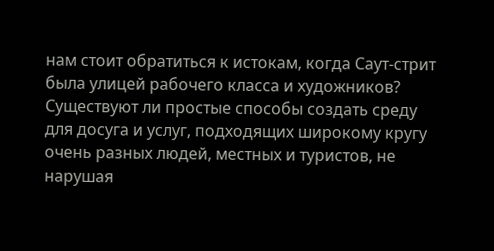нам стоит обратиться к истокам, когда Саут-стрит была улицей рабочего класса и художников? Существуют ли простые способы создать среду для досуга и услуг, подходящих широкому кругу очень разных людей, местных и туристов, не нарушая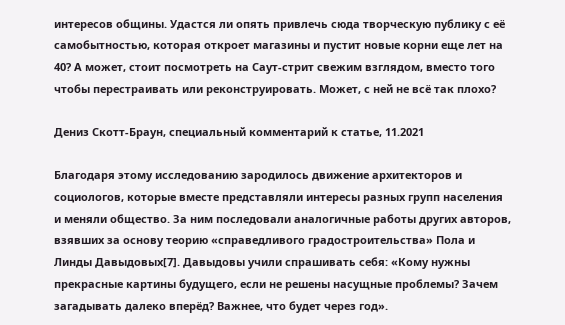интересов общины. Удастся ли опять привлечь сюда творческую публику с её самобытностью, которая откроет магазины и пустит новые корни еще лет на 40? А может, стоит посмотреть на Саут-стрит свежим взглядом, вместо того чтобы перестраивать или реконструировать. Может, с ней не всё так плохо?

Дениз Скотт-Браун, специальный комментарий к статье, 11.2021

Благодаря этому исследованию зародилось движение архитекторов и социологов, которые вместе представляли интересы разных групп населения и меняли общество. За ним последовали аналогичные работы других авторов, взявших за основу теорию «справедливого градостроительства» Пола и Линды Давыдовых[7]. Давыдовы учили спрашивать себя: «Кому нужны прекрасные картины будущего, если не решены насущные проблемы? Зачем загадывать далеко вперёд? Важнее, что будет через год».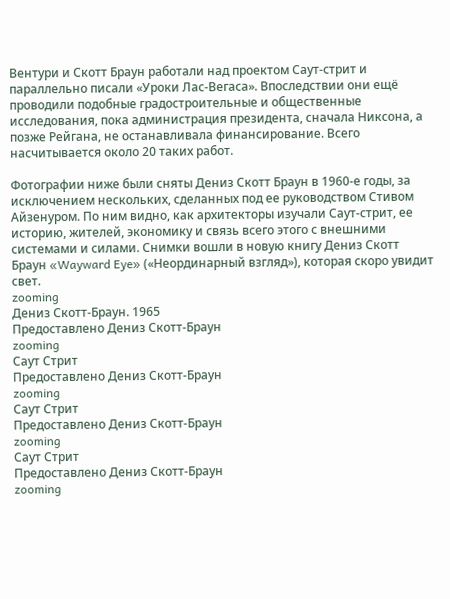Вентури и Скотт Браун работали над проектом Саут-стрит и параллельно писали «Уроки Лас-Вегаса». Впоследствии они ещё проводили подобные градостроительные и общественные исследования, пока администрация президента, сначала Никсона, а позже Рейгана, не останавливала финансирование. Всего насчитывается около 20 таких работ.

Фотографии ниже были сняты Дениз Скотт Браун в 1960-е годы, за исключением нескольких, сделанных под ее руководством Стивом Айзенуром. По ним видно, как архитекторы изучали Саут-стрит, ее историю, жителей, экономику и связь всего этого с внешними системами и силами. Снимки вошли в новую книгу Дениз Скотт Браун «Wayward Eye» («Неординарный взгляд»), которая скоро увидит свет.
zooming
Дениз Скотт-Браун. 1965
Предоставлено Дениз Скотт-Браун
zooming
Саут Стрит
Предоставлено Дениз Скотт-Браун
zooming
Саут Стрит
Предоставлено Дениз Скотт-Браун
zooming
Саут Стрит
Предоставлено Дениз Скотт-Браун
zooming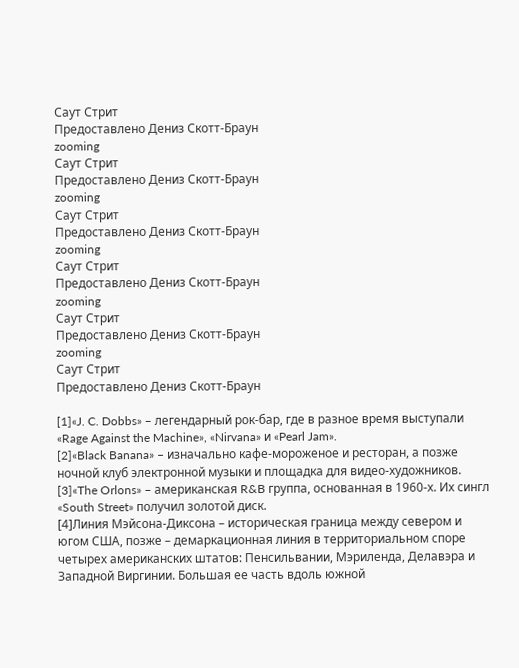Саут Стрит
Предоставлено Дениз Скотт-Браун
zooming
Саут Стрит
Предоставлено Дениз Скотт-Браун
zooming
Саут Стрит
Предоставлено Дениз Скотт-Браун
zooming
Саут Стрит
Предоставлено Дениз Скотт-Браун
zooming
Саут Стрит
Предоставлено Дениз Скотт-Браун
zooming
Саут Стрит
Предоставлено Дениз Скотт-Браун

[1]«J. C. Dobbs» – легендарный рок-бар, где в разное время выступали «Rage Against the Machine», «Nirvana» и «Pearl Jam».
[2]«Black Banana» – изначально кафе-мороженое и ресторан, а позже ночной клуб электронной музыки и площадка для видео-художников.
[3]«The Orlons» – американская R&B группа, основанная в 1960-х. Их сингл «South Street» получил золотой диск.
[4]Линия Мэйсона-Диксона – историческая граница между севером и югом США, позже – демаркационная линия в территориальном споре четырех американских штатов: Пенсильвании, Мэриленда, Делавэра и Западной Виргинии. Большая ее часть вдоль южной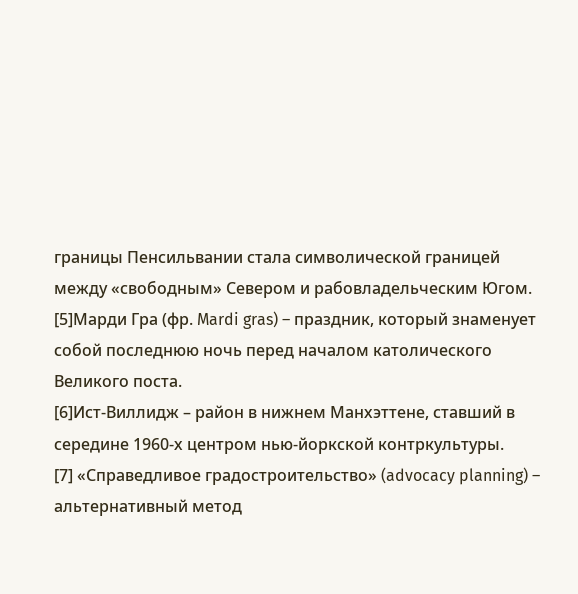границы Пенсильвании стала символической границей между «свободным» Севером и рабовладельческим Югом.
[5]Марди Гра (фр. Mardi gras) – праздник, который знаменует собой последнюю ночь перед началом католического Великого поста.
[6]Ист-Виллидж – район в нижнем Манхэттене, ставший в середине 1960-х центром нью-йоркской контркультуры.
[7] «Справедливое градостроительство» (advocacy planning) – альтернативный метод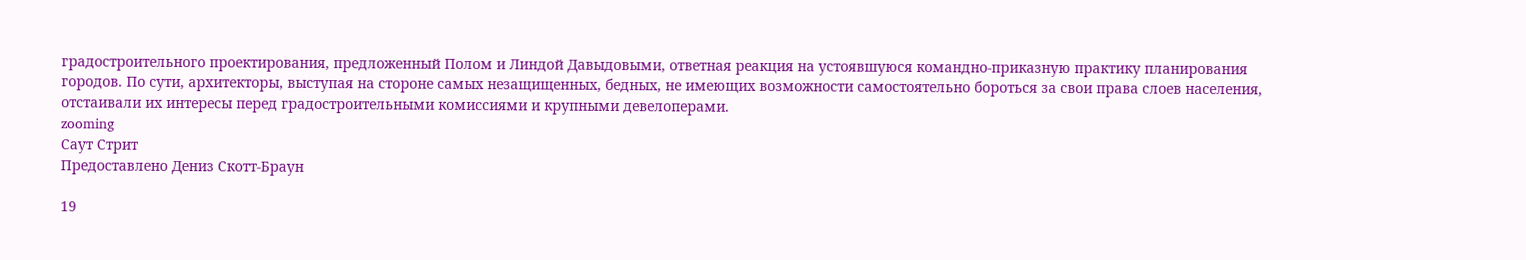градостроительного проектирования, предложенный Полом и Линдой Давыдовыми, ответная реакция на устоявшуюся командно-приказную практику планирования городов. По сути, архитекторы, выступая на стороне самых незащищенных, бедных, не имеющих возможности самостоятельно бороться за свои права слоев населения, отстаивали их интересы перед градостроительными комиссиями и крупными девелоперами.
zooming
Саут Стрит
Предоставлено Дениз Скотт-Браун

19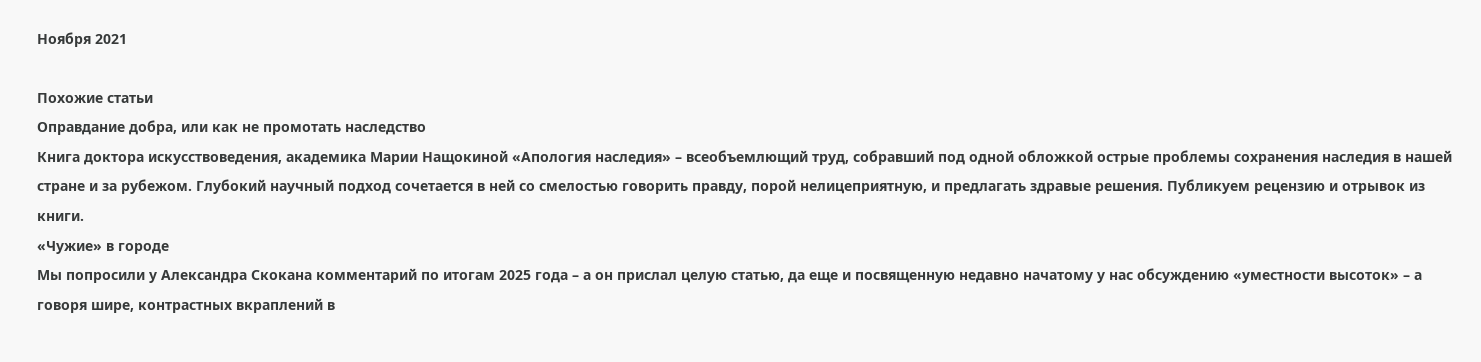Ноября 2021

Похожие статьи
Оправдание добра, или как не промотать наследство
Книга доктора искусствоведения, академика Марии Нащокиной «Апология наследия» – всеобъемлющий труд, собравший под одной обложкой острые проблемы сохранения наследия в нашей стране и за рубежом. Глубокий научный подход сочетается в ней со смелостью говорить правду, порой нелицеприятную, и предлагать здравые решения. Публикуем рецензию и отрывок из книги.
«Чужие» в городе
Мы попросили у Александра Скокана комментарий по итогам 2025 года – а он прислал целую статью, да еще и посвященную недавно начатому у нас обсуждению «уместности высоток» – а говоря шире, контрастных вкраплений в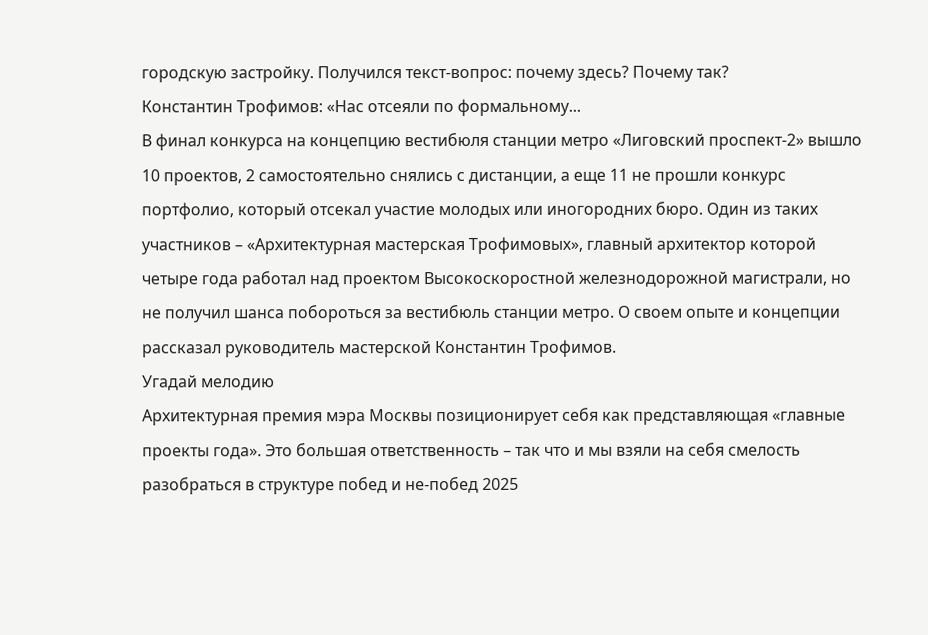городскую застройку. Получился текст-вопрос: почему здесь? Почему так?
Константин Трофимов: «Нас отсеяли по формальному...
В финал конкурса на концепцию вестибюля станции метро «Лиговский проспект-2» вышло 10 проектов, 2 самостоятельно снялись с дистанции, а еще 11 не прошли конкурс портфолио, который отсекал участие молодых или иногородних бюро. Один из таких участников – «Архитектурная мастерская Трофимовых», главный архитектор которой четыре года работал над проектом Высокоскоростной железнодорожной магистрали, но не получил шанса побороться за вестибюль станции метро. О своем опыте и концепции рассказал руководитель мастерской Константин Трофимов.
Угадай мелодию
Архитектурная премия мэра Москвы позиционирует себя как представляющая «главные проекты года». Это большая ответственность – так что и мы взяли на себя смелость разобраться в структуре побед и не-побед 2025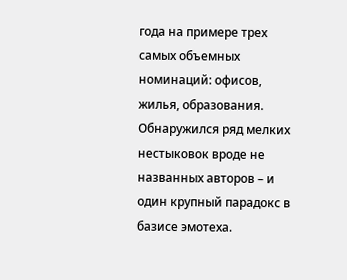года на примере трех самых объемных номинаций: офисов, жилья, образования. Обнаружился ряд мелких нестыковок вроде не названных авторов – и один крупный парадокс в базисе эмотеха.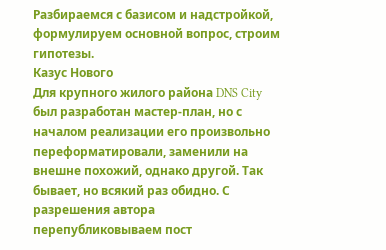Разбираемся с базисом и надстройкой, формулируем основной вопрос, строим гипотезы.
Казус Нового
Для крупного жилого района DNS City был разработан мастер-план, но с началом реализации его произвольно переформатировали, заменили на внешне похожий, однако другой. Так бывает, но всякий раз обидно. С разрешения автора перепубликовываем пост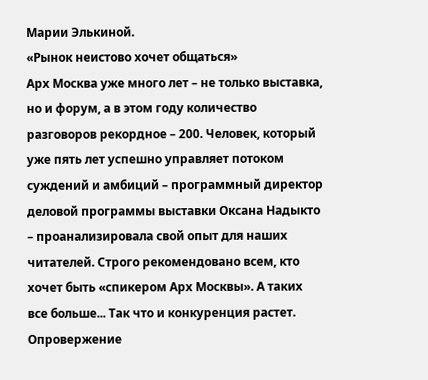Марии Элькиной.
«Рынок неистово хочет общаться»
Арх Москва уже много лет – не только выставка, но и форум, а в этом году количество разговоров рекордное – 200. Человек, который уже пять лет успешно управляет потоком суждений и амбиций – программный директор деловой программы выставки Оксана Надыкто – проанализировала свой опыт для наших читателей. Строго рекомендовано всем, кто хочет быть «спикером Арх Москвы». А таких все больше... Так что и конкуренция растет.
Опровержение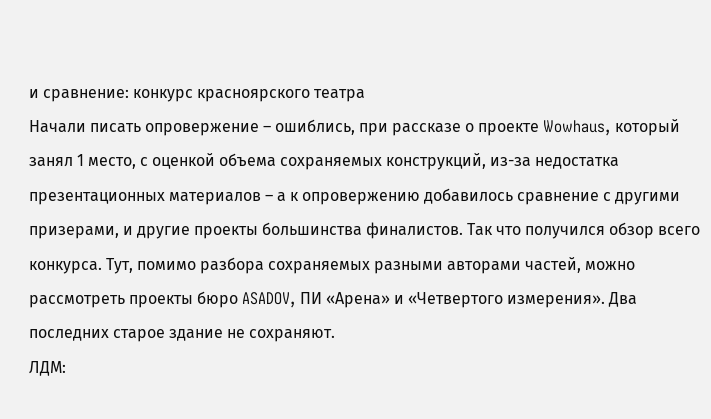и сравнение: конкурс красноярского театра
Начали писать опровержение – ошиблись, при рассказе о проекте Wowhaus, который занял 1 место, с оценкой объема сохраняемых конструкций, из-за недостатка презентационных материалов – а к опровержению добавилось сравнение с другими призерами, и другие проекты большинства финалистов. Так что получился обзор всего конкурса. Тут, помимо разбора сохраняемых разными авторами частей, можно рассмотреть проекты бюро ASADOV, ПИ «Арена» и «Четвертого измерения». Два последних старое здание не сохраняют.
ЛДМ: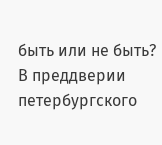быть или не быть?
В преддверии петербургского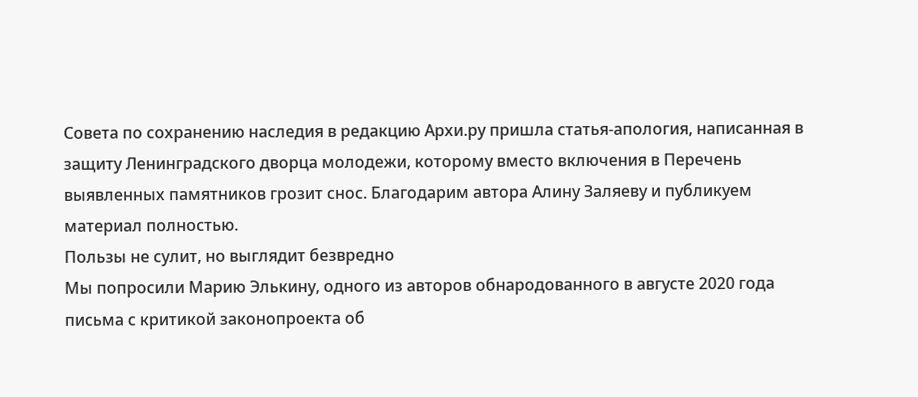Совета по сохранению наследия в редакцию Архи.ру пришла статья-апология, написанная в защиту Ленинградского дворца молодежи, которому вместо включения в Перечень выявленных памятников грозит снос. Благодарим автора Алину Заляеву и публикуем материал полностью.
Пользы не сулит, но выглядит безвредно
Мы попросили Марию Элькину, одного из авторов обнародованного в августе 2020 года письма с критикой законопроекта об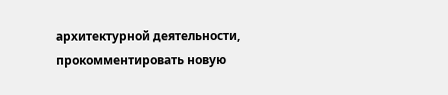архитектурной деятельности, прокомментировать новую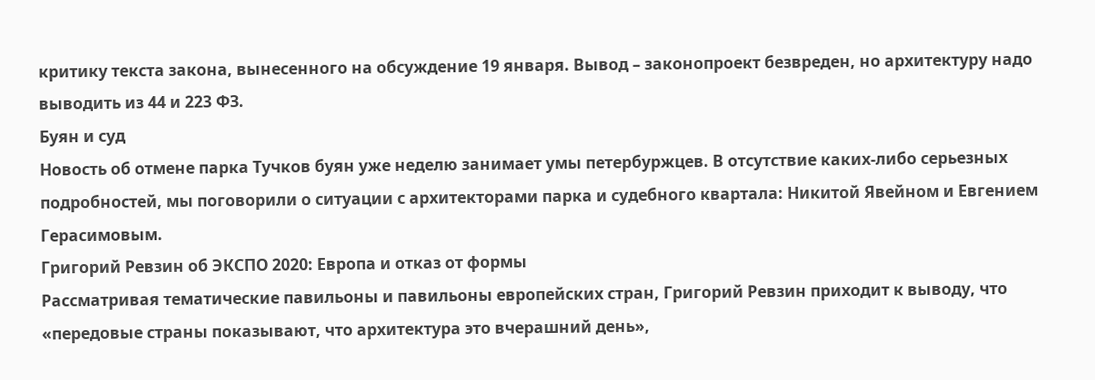критику текста закона, вынесенного на обсуждение 19 января. Вывод – законопроект безвреден, но архитектуру надо выводить из 44 и 223 ФЗ.
Буян и суд
Новость об отмене парка Тучков буян уже неделю занимает умы петербуржцев. В отсутствие каких-либо серьезных подробностей, мы поговорили о ситуации с архитекторами парка и судебного квартала: Никитой Явейном и Евгением Герасимовым.
Григорий Ревзин об ЭКСПО 2020: Европа и отказ от формы
Рассматривая тематические павильоны и павильоны европейских стран, Григорий Ревзин приходит к выводу, что «передовые страны показывают, что архитектура это вчерашний день»,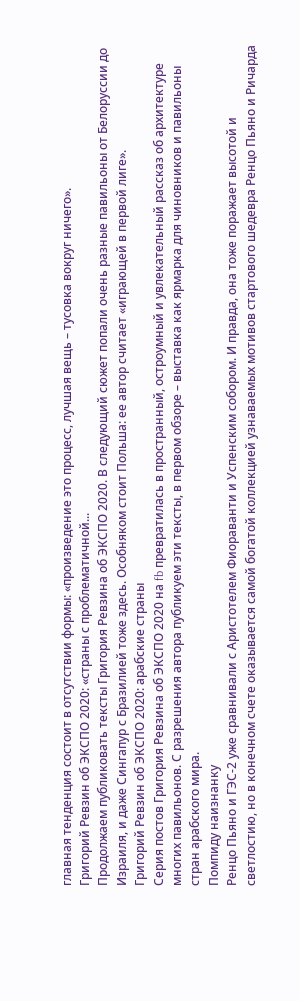главная тенденция состоит в отсутствии формы: «произведение это процесс, лучшая вещь – тусовка вокруг ничего».
Григорий Ревзин об ЭКСПО 2020: «страны с проблематичной...
Продолжаем публиковать тексты Григория Ревзина об ЭКСПО 2020. В следующий сюжет попали очень разные павильоны от Белоруссии до Израиля, и даже Сингапур с Бразилией тоже здесь. Особняком стоит Польша: ее автор считает «играющей в первой лиге».
Григорий Ревзин об ЭКСПО 2020: арабские страны
Серия постов Григория Ревзина об ЭКСПО 2020 на fb превратилась в пространный, остроумный и увлекательный рассказ об архитектуре многих павильонов. С разрешения автора публикуем эти тексты, в первом обзоре – выставка как ярмарка для чиновников и павильоны стран арабского мира.
Помпиду наизнанку
Ренцо Пьяно и ГЭС-2 уже сравнивали с Аристотелем Фиораванти и Успенским собором. И правда, она тоже поражает высотой и светлостию, но в конечном счете оказывается самой богатой коллекцией узнаваемых мотивов стартового шедевра Ренцо Пьяно и Ричарда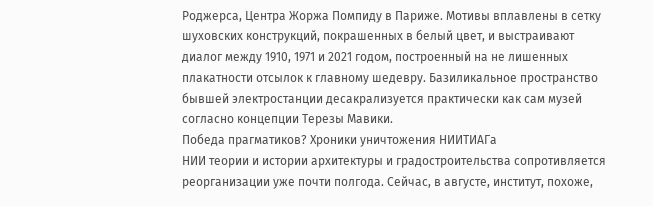Роджерса, Центра Жоржа Помпиду в Париже. Мотивы вплавлены в сетку шуховских конструкций, покрашенных в белый цвет, и выстраивают диалог между 1910, 1971 и 2021 годом, построенный на не лишенных плакатности отсылок к главному шедевру. Базиликальное пространство бывшей электростанции десакрализуется практически как сам музей согласно концепции Терезы Мавики.
Победа прагматиков? Хроники уничтожения НИИТИАГа
НИИ теории и истории архитектуры и градостроительства сопротивляется реорганизации уже почти полгода. Сейчас, в августе, институт, похоже,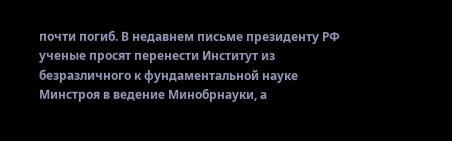почти погиб. В недавнем письме президенту РФ ученые просят перенести Институт из безразличного к фундаментальной науке Минстроя в ведение Минобрнауки, а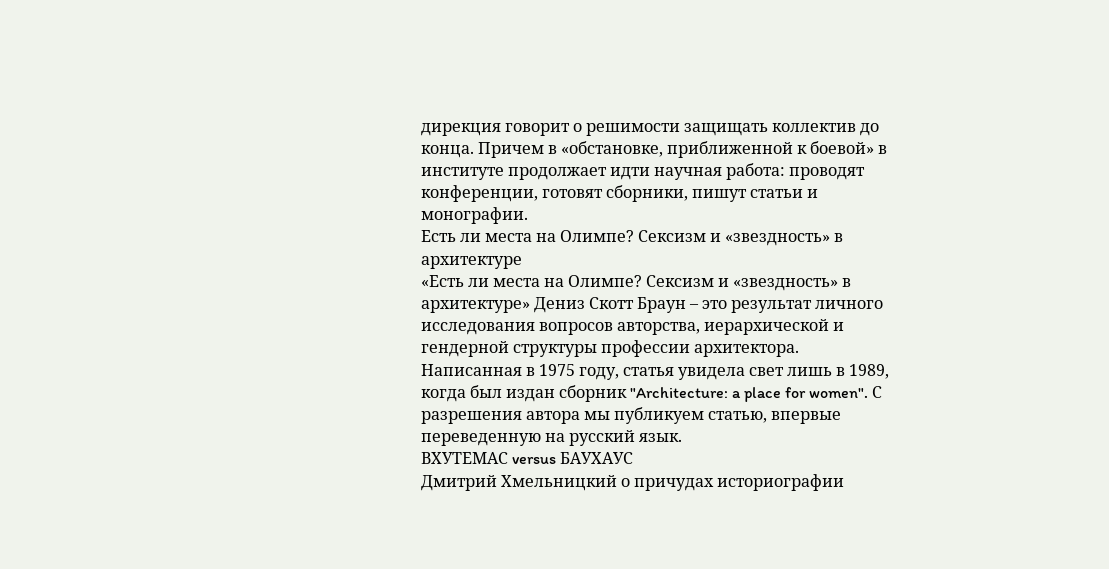дирекция говорит о решимости защищать коллектив до конца. Причем в «обстановке, приближенной к боевой» в институте продолжает идти научная работа: проводят конференции, готовят сборники, пишут статьи и монографии.
Есть ли места на Олимпе? Сексизм и «звездность» в архитектуре
«Есть ли места на Олимпе? Сексизм и «звездность» в архитектуре» Дениз Скотт Браун – это результат личного исследования вопросов авторства, иерархической и гендерной структуры профессии архитектора. Написанная в 1975 году, статья увидела свет лишь в 1989, когда был издан сборник "Architecture: a place for women". С разрешения автора мы публикуем статью, впервые переведенную на русский язык.
ВХУТЕМАС versus БАУХАУС
Дмитрий Хмельницкий о причудах историографии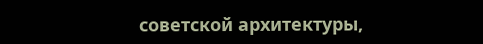советской архитектуры,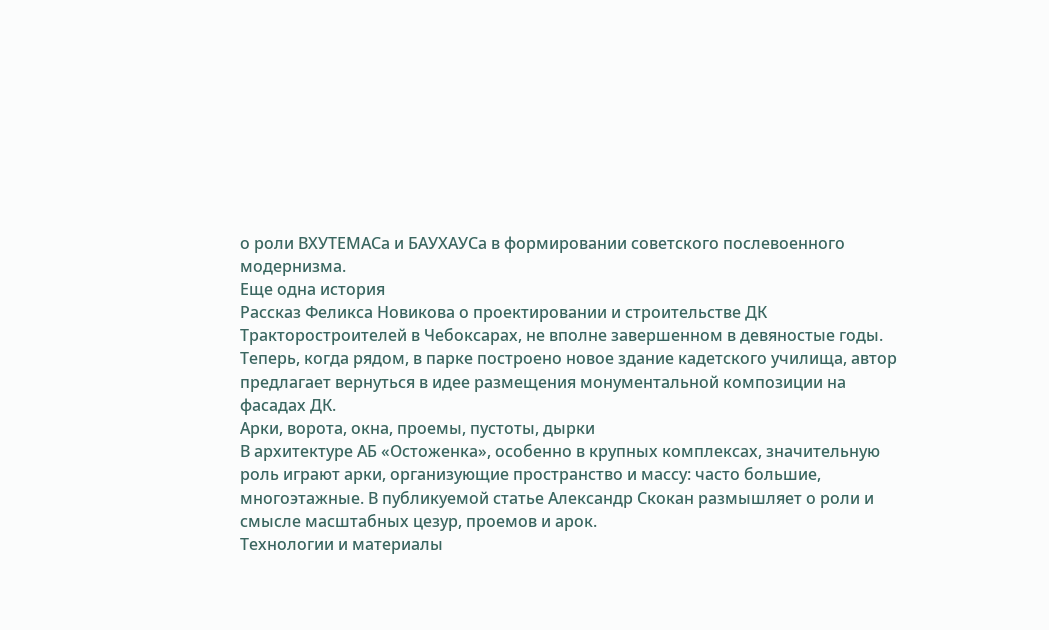о роли ВХУТЕМАСа и БАУХАУСа в формировании советского послевоенного модернизма.
Еще одна история
Рассказ Феликса Новикова о проектировании и строительстве ДК Тракторостроителей в Чебоксарах, не вполне завершенном в девяностые годы. Теперь, когда рядом, в парке построено новое здание кадетского училища, автор предлагает вернуться в идее размещения монументальной композиции на фасадах ДК.
Арки, ворота, окна, проемы, пустоты, дырки
В архитектуре АБ «Остоженка», особенно в крупных комплексах, значительную роль играют арки, организующие пространство и массу: часто большие, многоэтажные. В публикуемой статье Александр Скокан размышляет о роли и смысле масштабных цезур, проемов и арок.
Технологии и материалы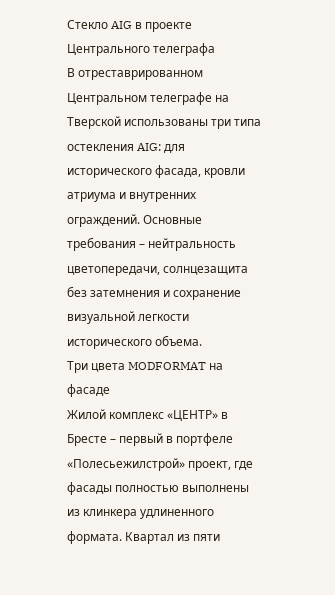Стекло AIG в проекте Центрального телеграфа
В отреставрированном Центральном телеграфе на Тверской использованы три типа остекления AIG: для исторического фасада, кровли атриума и внутренних ограждений. Основные требования – нейтральность цветопередачи, солнцезащита без затемнения и сохранение визуальной легкости исторического объема.
Три цвета MODFORMAT на фасаде
Жилой комплекс «ЦЕНТР» в Бресте – первый в портфеле «Полесьежилстрой» проект, где фасады полностью выполнены из клинкера удлиненного формата. Квартал из пяти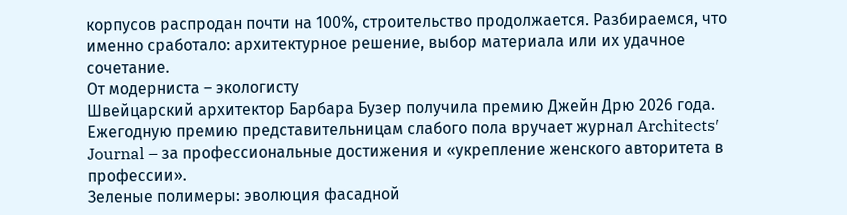корпусов распродан почти на 100%, строительство продолжается. Разбираемся, что именно сработало: архитектурное решение, выбор материала или их удачное сочетание.
От модерниста – экологисту
Швейцарский архитектор Барбара Бузер получила премию Джейн Дрю 2026 года. Ежегодную премию представительницам слабого пола вручает журнал Architects′ Journal – за профессиональные достижения и «укрепление женского авторитета в профессии».
Зеленые полимеры: эволюция фасадной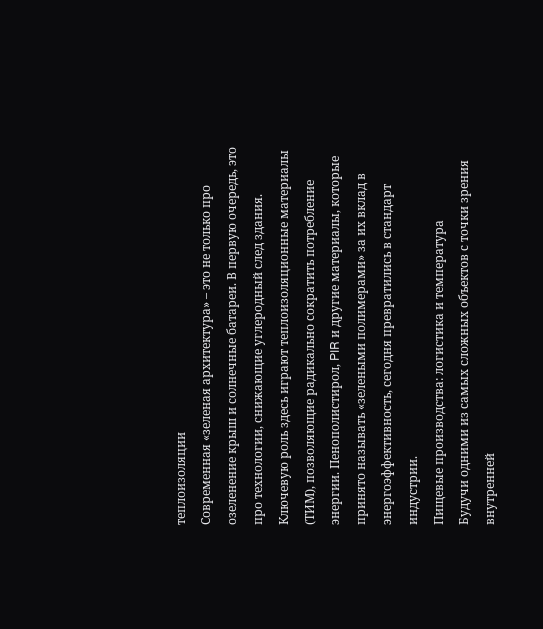теплоизоляции
Современная «зеленая архитектура» – это не только про озеленение крыш и солнечные батареи. В первую очередь, это про технологии, снижающие углеродный след здания. Ключевую роль здесь играют теплоизоляционные материалы (ТИМ), позволяющие радикально сократить потребление энергии. Пенополистирол, PIR и другие материалы, которые принято называть «зелеными полимерами» за их вклад в энергоэффективность, сегодня превратились в стандарт индустрии.
Пищевые производства: логистика и температура
Будучи одними из самых сложных объектов с точки зрения внутренней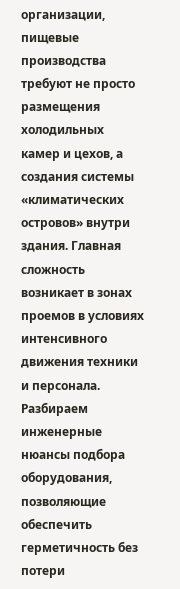организации, пищевые производства требуют не просто размещения холодильных камер и цехов, а создания системы «климатических островов» внутри здания. Главная сложность возникает в зонах проемов в условиях интенсивного движения техники и персонала. Разбираем инженерные нюансы подбора оборудования, позволяющие обеспечить герметичность без потери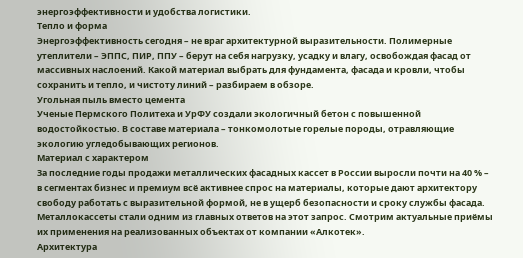энергоэффективности и удобства логистики.
Тепло и форма
Энергоэффективность сегодня – не враг архитектурной выразительности. Полимерные утеплители – ЭППС, ПИР, ППУ – берут на себя нагрузку, усадку и влагу, освобождая фасад от массивных наслоений. Какой материал выбрать для фундамента, фасада и кровли, чтобы сохранить и тепло, и чистоту линий – разбираем в обзоре.
Угольная пыль вместо цемента
Ученые Пермского Политеха и УрФУ создали экологичный бетон с повышенной водостойкостью. В составе материала – тонкомолотые горелые породы, отравляющие экологию угледобывающих регионов.
Материал с характером
За последние годы продажи металлических фасадных кассет в России выросли почти на 40 % – в сегментах бизнес и премиум всё активнее спрос на материалы, которые дают архитектору свободу работать с выразительной формой, не в ущерб безопасности и сроку службы фасада. Металлокассеты стали одним из главных ответов на этот запрос. Смотрим актуальные приёмы их применения на реализованных объектах от компании «Алкотек».
Архитектура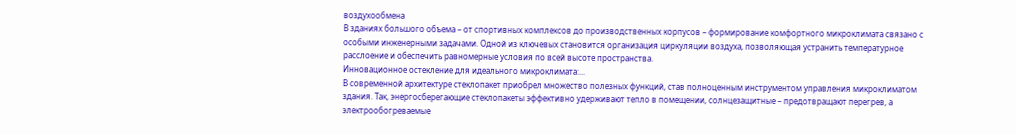воздухообмена
В зданиях большого объема – от спортивных комплексов до производственных корпусов – формирование комфортного микроклимата связано с особыми инженерными задачами. Одной из ключевых становится организация циркуляции воздуха, позволяющая устранить температурное расслоение и обеспечить равномерные условия по всей высоте пространства.
Инновационное остекление для идеального микроклимата:...
В современной архитектуре стеклопакет приобрел множество полезных функций, став полноценным инструментом управления микроклиматом здания. Так, энергосберегающие стеклопакеты эффективно удерживают тепло в помещении, солнцезащитные – предотвращают перегрев, а электрообогреваемые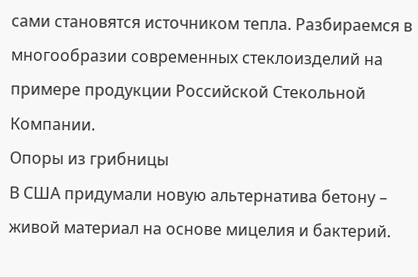сами становятся источником тепла. Разбираемся в многообразии современных стеклоизделий на примере продукции Российской Стекольной Компании.
Опоры из грибницы
В США придумали новую альтернатива бетону – живой материал на основе мицелия и бактерий.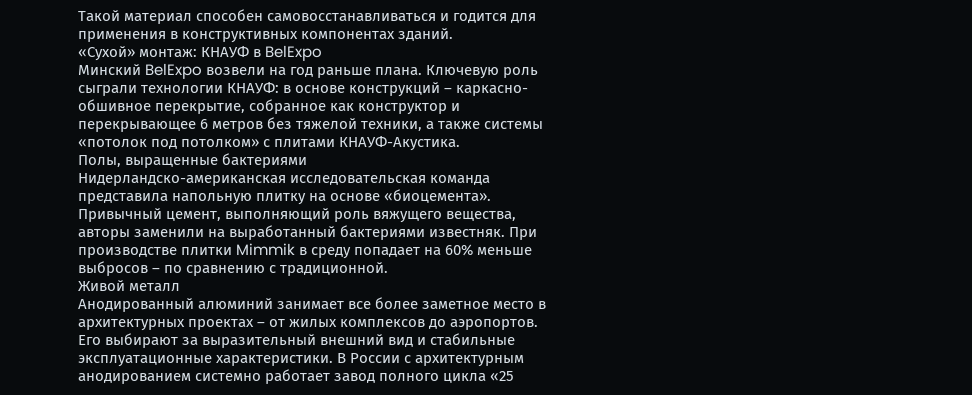Такой материал способен самовосстанавливаться и годится для применения в конструктивных компонентах зданий.
«Сухой» монтаж: КНАУФ в BelExpo
Минский BelExpo возвели на год раньше плана. Ключевую роль сыграли технологии КНАУФ: в основе конструкций – каркасно-обшивное перекрытие, собранное как конструктор и перекрывающее 6 метров без тяжелой техники, а также системы «потолок под потолком» с плитами КНАУФ-Акустика.
Полы, выращенные бактериями
Нидерландско-американская исследовательская команда представила напольную плитку на основе «биоцемента». Привычный цемент, выполняющий роль вяжущего вещества, авторы заменили на выработанный бактериями известняк. При производстве плитки Mimmik в среду попадает на 60% меньше выбросов – по сравнению с традиционной.
Живой металл
Анодированный алюминий занимает все более заметное место в архитектурных проектах – от жилых комплексов до аэропортов. Его выбирают за выразительный внешний вид и стабильные эксплуатационные характеристики. В России с архитектурным анодированием системно работает завод полного цикла «25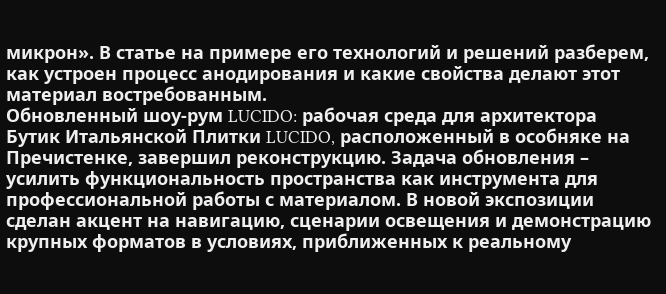микрон». В статье на примере его технологий и решений разберем, как устроен процесс анодирования и какие свойства делают этот материал востребованным.
Обновленный шоу-рум LUCIDO: рабочая среда для архитектора
Бутик Итальянской Плитки LUCIDO, расположенный в особняке на Пречистенке, завершил реконструкцию. Задача обновления – усилить функциональность пространства как инструмента для профессиональной работы с материалом. В новой экспозиции сделан акцент на навигацию, сценарии освещения и демонстрацию крупных форматов в условиях, приближенных к реальному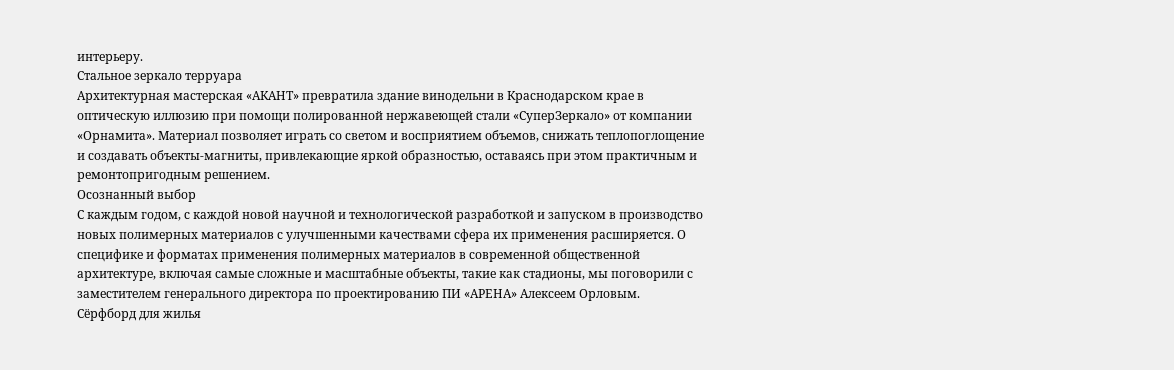интерьеру.
Стальное зеркало терруара
Архитектурная мастерская «АКАНТ» превратила здание винодельни в Краснодарском крае в оптическую иллюзию при помощи полированной нержавеющей стали «СуперЗеркало» от компании «Орнамита». Материал позволяет играть со светом и восприятием объемов, снижать теплопоглощение и создавать объекты-магниты, привлекающие яркой образностью, оставаясь при этом практичным и ремонтопригодным решением.
Осознанный выбор
С каждым годом, с каждой новой научной и технологической разработкой и запуском в производство новых полимерных материалов с улучшенными качествами сфера их применения расширяется. О специфике и форматах применения полимерных материалов в современной общественной архитектуре, включая самые сложные и масштабные объекты, такие как стадионы, мы поговорили с заместителем генерального директора по проектированию ПИ «АРЕНА» Алексеем Орловым.
Сёрфборд для жилья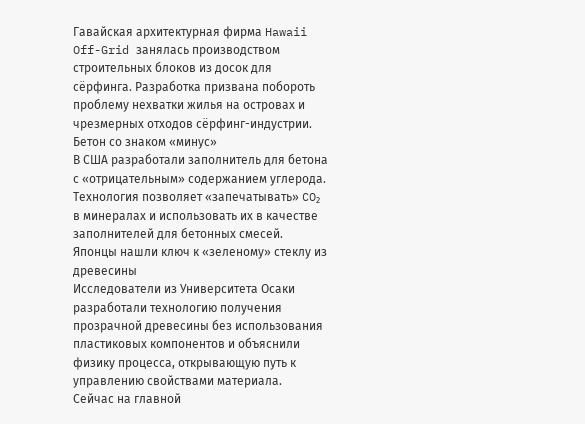Гавайская архитектурная фирма Hawaii Off-Grid занялась производством строительных блоков из досок для сёрфинга. Разработка призвана побороть проблему нехватки жилья на островах и чрезмерных отходов сёрфинг-индустрии.
Бетон со знаком «минус»
В США разработали заполнитель для бетона с «отрицательным» содержанием углерода. Технология позволяет «запечатывать» CO₂ в минералах и использовать их в качестве заполнителей для бетонных смесей.
Японцы нашли ключ к «зеленому» стеклу из древесины
Исследователи из Университета Осаки разработали технологию получения прозрачной древесины без использования пластиковых компонентов и объяснили физику процесса, открывающую путь к управлению свойствами материала.
Сейчас на главной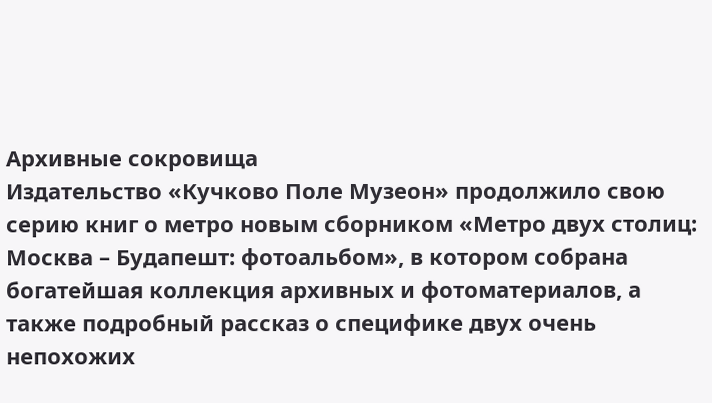Архивные сокровища
Издательство «Кучково Поле Музеон» продолжило свою серию книг о метро новым сборником «Метро двух столиц: Москва – Будапешт: фотоальбом», в котором собрана богатейшая коллекция архивных и фотоматериалов, а также подробный рассказ о специфике двух очень непохожих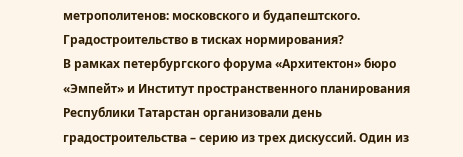метрополитенов: московского и будапештского.
Градостроительство в тисках нормирования?
В рамках петербургского форума «Архитектон» бюро «Эмпейт» и Институт пространственного планирования Республики Татарстан организовали день градостроительства – серию из трех дискуссий. Один из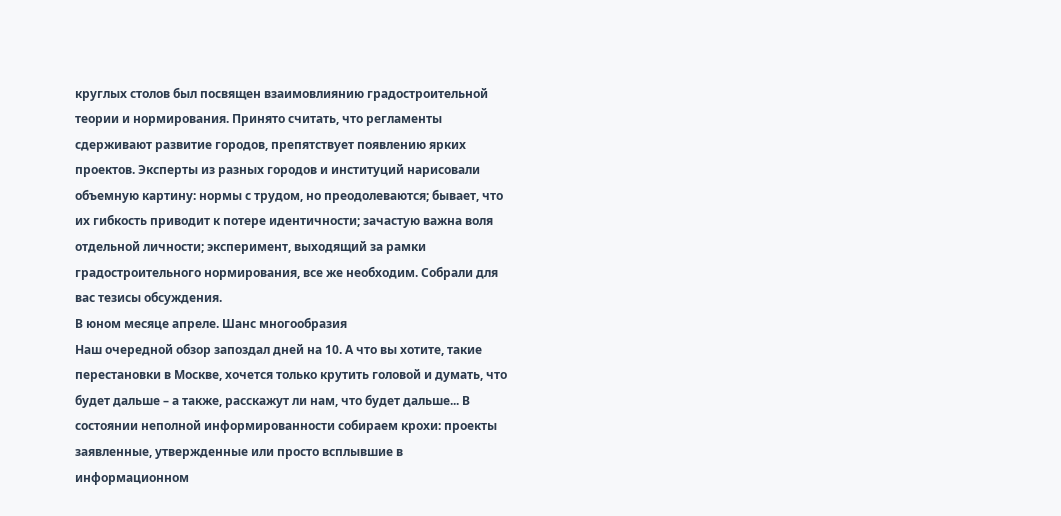круглых столов был посвящен взаимовлиянию градостроительной теории и нормирования. Принято считать, что регламенты сдерживают развитие городов, препятствует появлению ярких проектов. Эксперты из разных городов и институций нарисовали объемную картину: нормы с трудом, но преодолеваются; бывает, что их гибкость приводит к потере идентичности; зачастую важна воля отдельной личности; эксперимент, выходящий за рамки градостроительного нормирования, все же необходим. Собрали для вас тезисы обсуждения.
В юном месяце апреле. Шанс многообразия
Наш очередной обзор запоздал дней на 10. А что вы хотите, такие перестановки в Москве, хочется только крутить головой и думать, что будет дальше – а также, расскажут ли нам, что будет дальше... В состоянии неполной информированности собираем крохи: проекты заявленные, утвержденные или просто всплывшие в информационном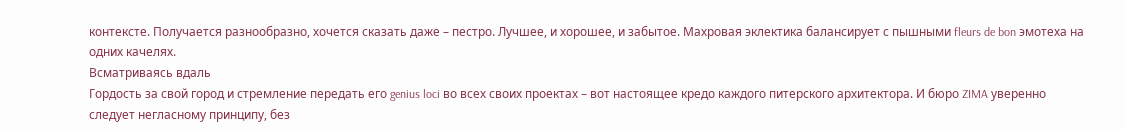контексте. Получается разнообразно, хочется сказать даже – пестро. Лучшее, и хорошее, и забытое. Махровая эклектика балансирует с пышными fleurs de bon эмотеха на одних качелях.
Всматриваясь вдаль
Гордость за свой город и стремление передать его genius loci во всех своих проектах – вот настоящее кредо каждого питерского архитектора. И бюро ZIMA уверенно следует негласному принципу, без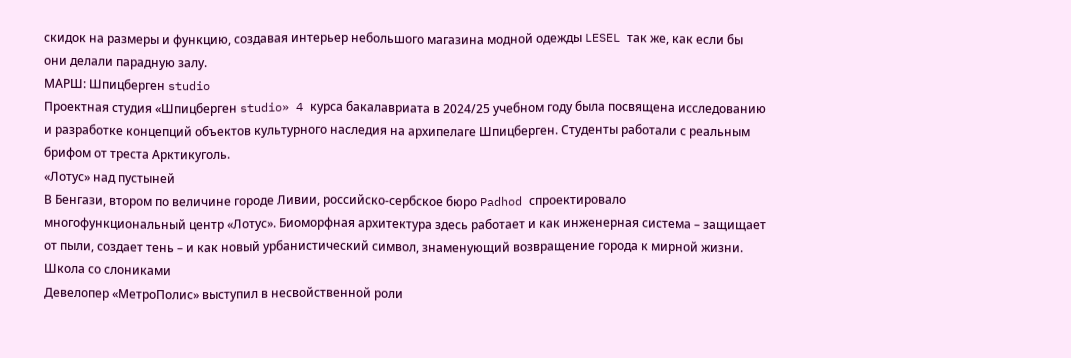скидок на размеры и функцию, создавая интерьер небольшого магазина модной одежды LESEL так же, как если бы они делали парадную залу.
МАРШ: Шпицберген studio
Проектная студия «Шпицберген studio» 4 курса бакалавриата в 2024/25 учебном году была посвящена исследованию и разработке концепций объектов культурного наследия на архипелаге Шпицберген. Студенты работали с реальным брифом от треста Арктикуголь.
«Лотус» над пустыней
В Бенгази, втором по величине городе Ливии, российско-сербское бюро Padhod спроектировало многофункциональный центр «Лотус». Биоморфная архитектура здесь работает и как инженерная система – защищает от пыли, создает тень – и как новый урбанистический символ, знаменующий возвращение города к мирной жизни.
Школа со слониками
Девелопер «МетроПолис» выступил в несвойственной роли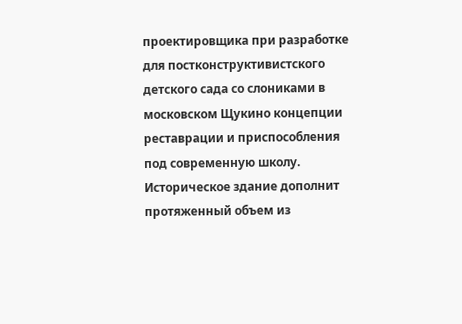проектировщика при разработке для постконструктивистского детского сада со слониками в московском Щукино концепции реставрации и приспособления под современную школу. Историческое здание дополнит протяженный объем из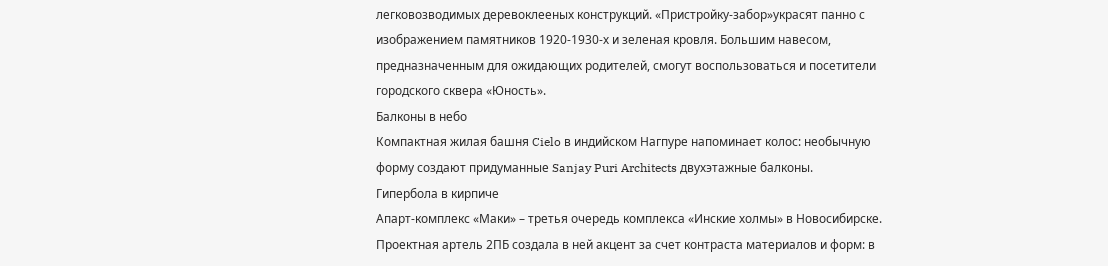легковозводимых деревоклееных конструкций. «Пристройку-забор»украсят панно с изображением памятников 1920-1930-х и зеленая кровля. Большим навесом, предназначенным для ожидающих родителей, смогут воспользоваться и посетители городского сквера «Юность».
Балконы в небо
Компактная жилая башня Cielo в индийском Нагпуре напоминает колос: необычную форму создают придуманные Sanjay Puri Architects двухэтажные балконы.
Гипербола в кирпиче
Апарт-комплекс «Маки» – третья очередь комплекса «Инские холмы» в Новосибирске. Проектная артель 2ПБ создала в ней акцент за счет контраста материалов и форм: в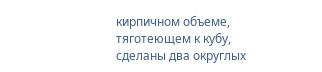кирпичном объеме, тяготеющем к кубу, сделаны два округлых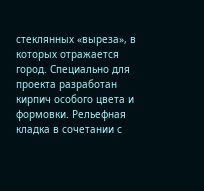стеклянных «выреза», в которых отражается город. Специально для проекта разработан кирпич особого цвета и формовки. Рельефная кладка в сочетании с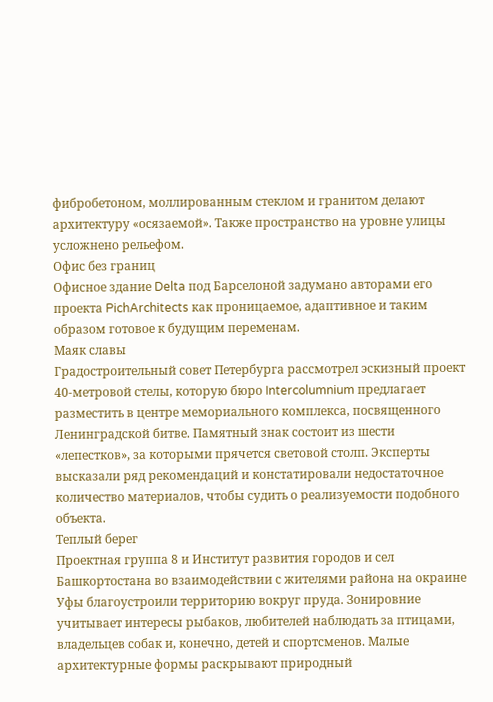фибробетоном, моллированным стеклом и гранитом делают архитектуру «осязаемой». Также пространство на уровне улицы усложнено рельефом.
Офис без границ
Офисное здание Delta под Барселоной задумано авторами его проекта PichArchitects как проницаемое, адаптивное и таким образом готовое к будущим переменам.
Маяк славы
Градостроительный совет Петербурга рассмотрел эскизный проект 40-метровой стелы, которую бюро Intercolumnium предлагает разместить в центре мемориального комплекса, посвященного Ленинградской битве. Памятный знак состоит из шести «лепестков», за которыми прячется световой столп. Эксперты высказали ряд рекомендаций и констатировали недостаточное количество материалов, чтобы судить о реализуемости подобного объекта.
Теплый берег
Проектная группа 8 и Институт развития городов и сел Башкортостана во взаимодействии с жителями района на окраине Уфы благоустроили территорию вокруг пруда. Зонировние учитывает интересы рыбаков, любителей наблюдать за птицами, владельцев собак и, конечно, детей и спортсменов. Малые архитектурные формы раскрывают природный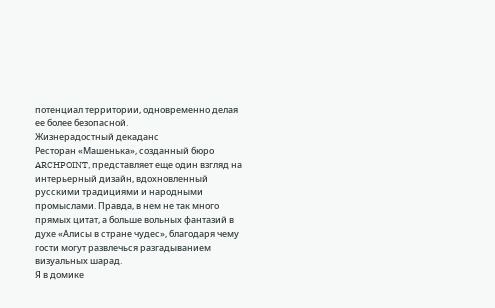потенциал территории, одновременно делая ее более безопасной.
Жизнерадостный декаданс
Ресторан «Машенька», созданный бюро ARCHPOINT, представляет еще один взгляд на интерьерный дизайн, вдохновленный русскими традициями и народными промыслами. Правда, в нем не так много прямых цитат, а больше вольных фантазий в духе «Алисы в стране чудес», благодаря чему гости могут развлечься разгадыванием визуальных шарад.
Я в домике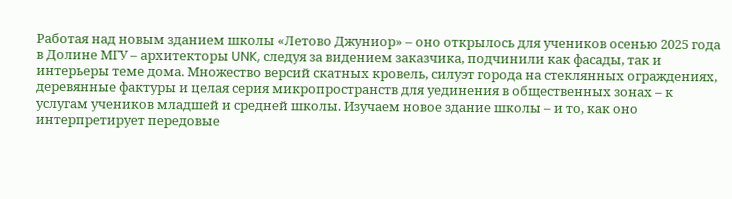Работая над новым зданием школы «Летово Джуниор» – оно открылось для учеников осенью 2025 года в Долине МГУ – архитекторы UNK, следуя за видением заказчика, подчинили как фасады, так и интерьеры теме дома. Множество версий скатных кровель, силуэт города на стеклянных ограждениях, деревянные фактуры и целая серия микропространств для уединения в общественных зонах – к услугам учеников младшей и средней школы. Изучаем новое здание школы – и то, как оно интерпретирует передовые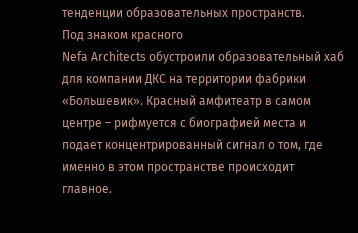тенденции образовательных пространств.
Под знаком красного
Nefa Architects обустроили образовательный хаб для компании ДКС на территории фабрики «Большевик». Красный амфитеатр в самом центре – рифмуется с биографией места и подает концентрированный сигнал о том, где именно в этом пространстве происходит главное.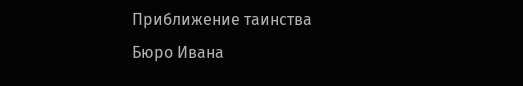Приближение таинства
Бюро Ивана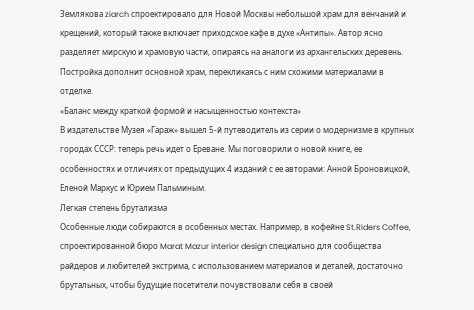Землякова ziarch спроектировало для Новой Москвы небольшой храм для венчаний и крещений, который также включает приходское кафе в духе «Антипы». Автор ясно разделяет мирскую и храмовую части, опираясь на аналоги из архангельских деревень. Постройка дополнит основной храм, перекликаясь с ним схожими материалами в отделке.
«Баланс между краткой формой и насыщенностью контекста»
В издательстве Музея «Гараж» вышел 5-й путеводитель из серии о модернизме в крупных городах СССР: теперь речь идет о Ереване. Мы поговорили о новой книге, ее особенностях и отличиях от предыдущих 4 изданий с ее авторами: Анной Броновицкой, Еленой Маркус и Юрием Пальминым.
Легкая степень брутализма
Особенные люди собираются в особенных местах. Например, в кофейне St.Riders Coffee, спроектированной бюро Marat Mazur interior design специально для сообщества райдеров и любителей экстрима, с использованием материалов и деталей, достаточно брутальных, чтобы будущие посетители почувствовали себя в своей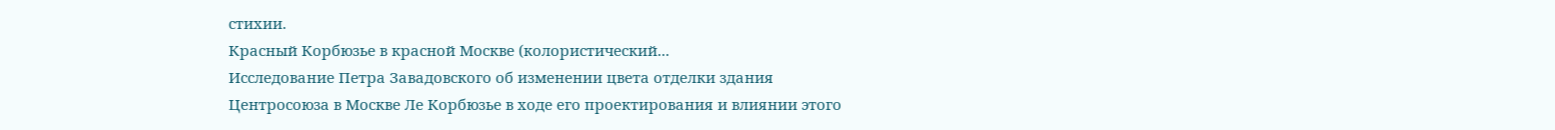стихии.
Красный Корбюзье в красной Москве (колористический...
Исследование Петра Завадовского об изменении цвета отделки здания Центросоюза в Москве Ле Корбюзье в ходе его проектирования и влиянии этого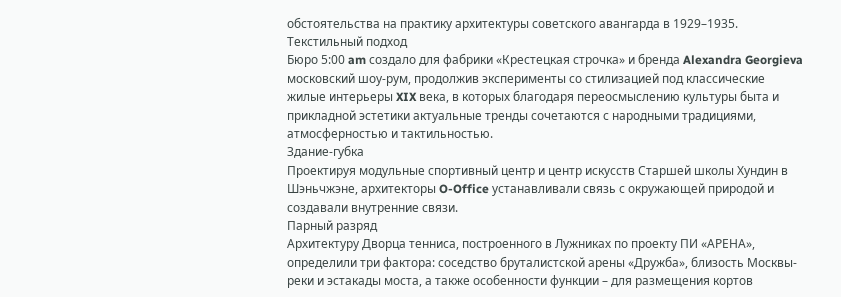обстоятельства на практику архитектуры советского авангарда в 1929–1935.
Текстильный подход
Бюро 5:00 am создало для фабрики «Крестецкая строчка» и бренда Alexandra Georgieva московский шоу-рум, продолжив эксперименты со стилизацией под классические жилые интерьеры XIX века, в которых благодаря переосмыслению культуры быта и прикладной эстетики актуальные тренды сочетаются с народными традициями, атмосферностью и тактильностью.
Здание-губка
Проектируя модульные спортивный центр и центр искусств Старшей школы Хундин в Шэньчжэне, архитекторы O-Office устанавливали связь с окружающей природой и создавали внутренние связи.
Парный разряд
Архитектуру Дворца тенниса, построенного в Лужниках по проекту ПИ «АРЕНА», определили три фактора: соседство бруталистской арены «Дружба», близость Москвы-реки и эстакады моста, а также особенности функции – для размещения кортов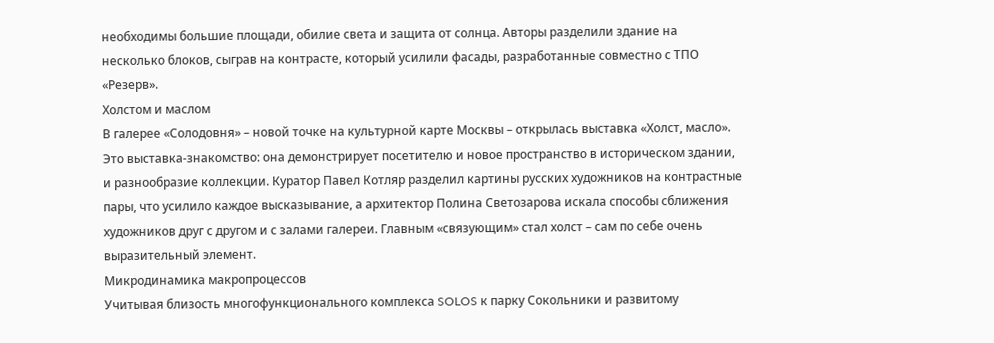необходимы большие площади, обилие света и защита от солнца. Авторы разделили здание на несколько блоков, сыграв на контрасте, который усилили фасады, разработанные совместно с ТПО «Резерв».
Холстом и маслом
В галерее «Солодовня» – новой точке на культурной карте Москвы – открылась выставка «Холст, масло». Это выставка-знакомство: она демонстрирует посетителю и новое пространство в историческом здании, и разнообразие коллекции. Куратор Павел Котляр разделил картины русских художников на контрастные пары, что усилило каждое высказывание, а архитектор Полина Светозарова искала способы сближения художников друг с другом и с залами галереи. Главным «связующим» стал холст – сам по себе очень выразительный элемент.
Микродинамика макропроцессов
Учитывая близость многофункционального комплекса SOLOS к парку Сокольники и развитому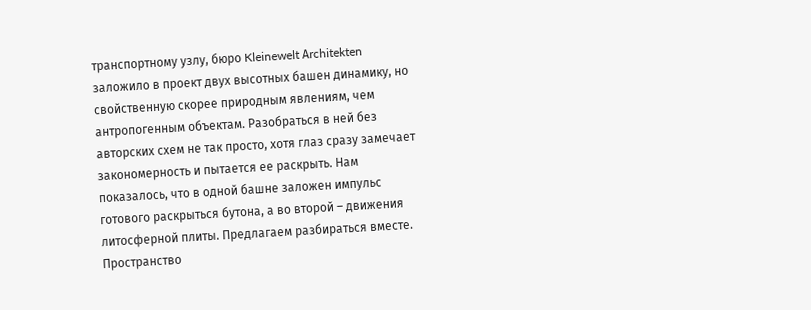транспортному узлу, бюро Kleinewelt Аrchitekten заложило в проект двух высотных башен динамику, но свойственную скорее природным явлениям, чем антропогенным объектам. Разобраться в ней без авторских схем не так просто, хотя глаз сразу замечает закономерность и пытается ее раскрыть. Нам показалось, что в одной башне заложен импульс готового раскрыться бутона, а во второй – движения литосферной плиты. Предлагаем разбираться вместе.
Пространство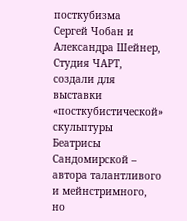посткубизма
Сергей Чобан и Александра Шейнер, Студия ЧАРТ, создали для выставки «посткубистической» скульптуры Беатрисы Сандомирской – автора талантливого и мейнстримного, но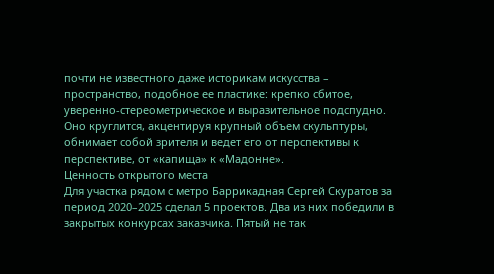почти не известного даже историкам искусства – пространство, подобное ее пластике: крепко сбитое, уверенно-стереометрическое и выразительное подспудно. Оно круглится, акцентируя крупный объем скульптуры, обнимает собой зрителя и ведет его от перспективы к перспективе, от «капища» к «Мадонне».
Ценность открытого места
Для участка рядом с метро Баррикадная Сергей Скуратов за период 2020–2025 сделал 5 проектов. Два из них победили в закрытых конкурсах заказчика. Пятый не так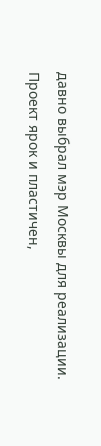давно выбрал мэр Москвы для реализации. Проект ярок и пластичен,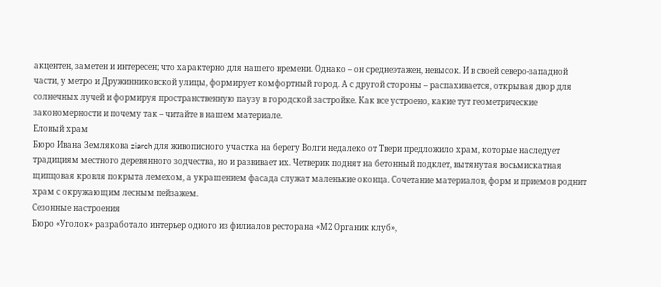акцентен, заметен и интересен; что характерно для нашего времени. Однако – он среднеэтажен, невысок. И в своей северо-западной части, у метро и Дружинниковской улицы, формирует комфортный город. А с другой стороны – распахивается, открывая двор для солнечных лучей и формируя пространственную паузу в городской застройке. Как все устроено, какие тут геометрические закономерности и почему так – читайте в нашем материале.
Еловый храм
Бюро Ивана Землякова ziarch для живописного участка на берегу Волги недалеко от Твери предложило храм, которые наследует традициям местного деревянного зодчества, но и развивает их. Четверик поднят на бетонный подклет, вытянутая восьмискатная щипцовая кровля покрыта лемехом, а украшением фасада служат маленькие оконца. Сочетание материалов, форм и приемов роднит храм с окружающим лесным пейзажем.
Сезонные настроения
Бюро «Уголок» разработало интерьер одного из филиалов ресторана «М2 Органик клуб»,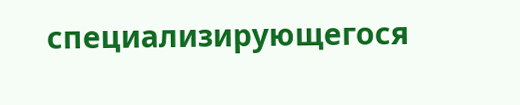специализирующегося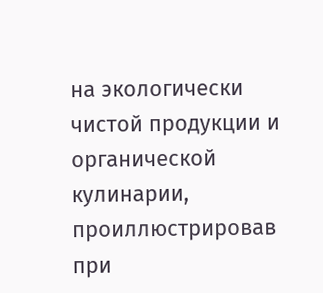на экологически чистой продукции и органической кулинарии, проиллюстрировав при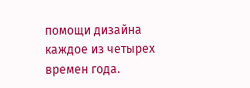помощи дизайна каждое из четырех времен года.